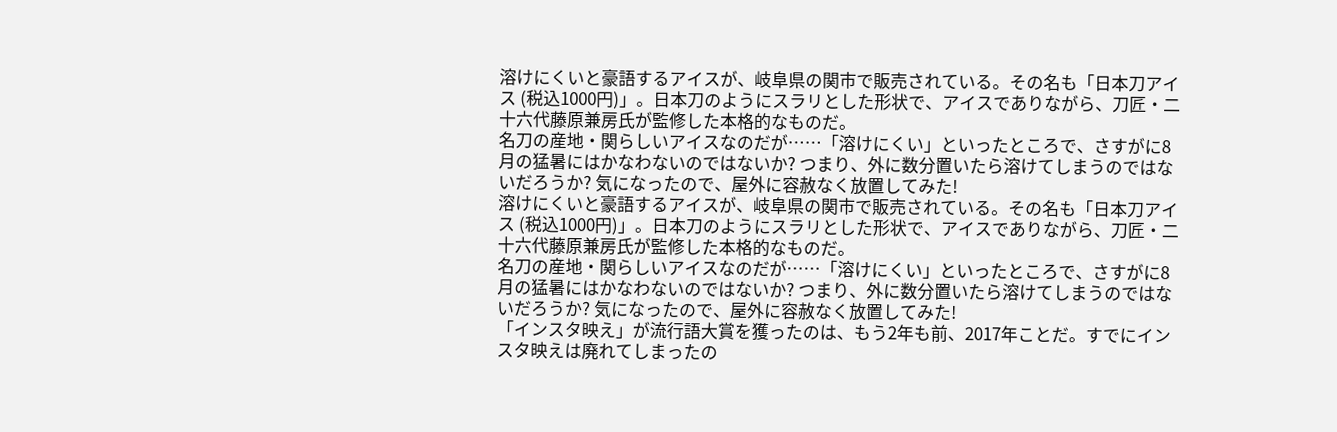溶けにくいと豪語するアイスが、岐阜県の関市で販売されている。その名も「日本刀アイス (税込1000円)」。日本刀のようにスラリとした形状で、アイスでありながら、刀匠・二十六代藤原兼房氏が監修した本格的なものだ。
名刀の産地・関らしいアイスなのだが……「溶けにくい」といったところで、さすがに8月の猛暑にはかなわないのではないか? つまり、外に数分置いたら溶けてしまうのではないだろうか? 気になったので、屋外に容赦なく放置してみた!
溶けにくいと豪語するアイスが、岐阜県の関市で販売されている。その名も「日本刀アイス (税込1000円)」。日本刀のようにスラリとした形状で、アイスでありながら、刀匠・二十六代藤原兼房氏が監修した本格的なものだ。
名刀の産地・関らしいアイスなのだが……「溶けにくい」といったところで、さすがに8月の猛暑にはかなわないのではないか? つまり、外に数分置いたら溶けてしまうのではないだろうか? 気になったので、屋外に容赦なく放置してみた!
「インスタ映え」が流行語大賞を獲ったのは、もう2年も前、2017年ことだ。すでにインスタ映えは廃れてしまったの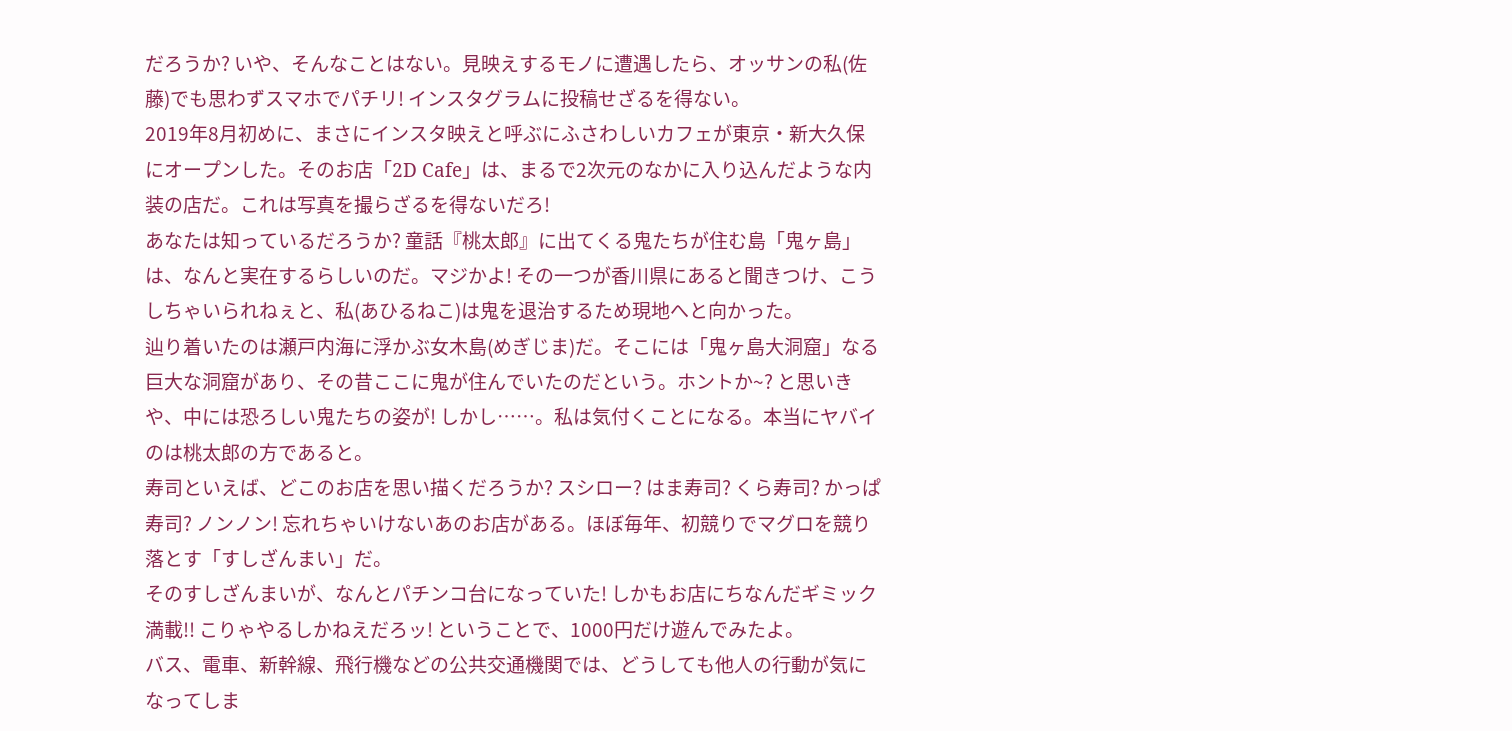だろうか? いや、そんなことはない。見映えするモノに遭遇したら、オッサンの私(佐藤)でも思わずスマホでパチリ! インスタグラムに投稿せざるを得ない。
2019年8月初めに、まさにインスタ映えと呼ぶにふさわしいカフェが東京・新大久保にオープンした。そのお店「2D Cafe」は、まるで2次元のなかに入り込んだような内装の店だ。これは写真を撮らざるを得ないだろ!
あなたは知っているだろうか? 童話『桃太郎』に出てくる鬼たちが住む島「鬼ヶ島」は、なんと実在するらしいのだ。マジかよ! その一つが香川県にあると聞きつけ、こうしちゃいられねぇと、私(あひるねこ)は鬼を退治するため現地へと向かった。
辿り着いたのは瀬戸内海に浮かぶ女木島(めぎじま)だ。そこには「鬼ヶ島大洞窟」なる巨大な洞窟があり、その昔ここに鬼が住んでいたのだという。ホントか~? と思いきや、中には恐ろしい鬼たちの姿が! しかし……。私は気付くことになる。本当にヤバイのは桃太郎の方であると。
寿司といえば、どこのお店を思い描くだろうか? スシロー? はま寿司? くら寿司? かっぱ寿司? ノンノン! 忘れちゃいけないあのお店がある。ほぼ毎年、初競りでマグロを競り落とす「すしざんまい」だ。
そのすしざんまいが、なんとパチンコ台になっていた! しかもお店にちなんだギミック満載!! こりゃやるしかねえだろッ! ということで、1000円だけ遊んでみたよ。
バス、電車、新幹線、飛行機などの公共交通機関では、どうしても他人の行動が気になってしま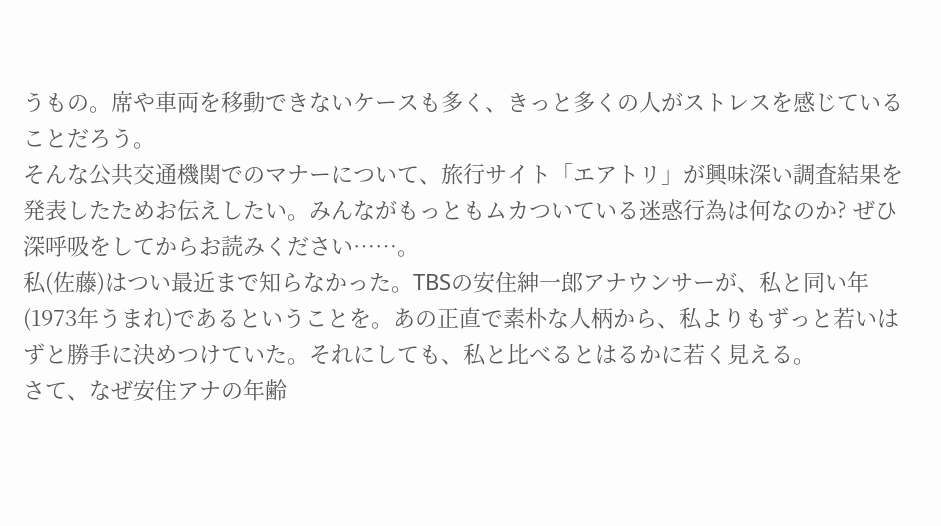うもの。席や車両を移動できないケースも多く、きっと多くの人がストレスを感じていることだろう。
そんな公共交通機関でのマナーについて、旅行サイト「エアトリ」が興味深い調査結果を発表したためお伝えしたい。みんながもっともムカついている迷惑行為は何なのか? ぜひ深呼吸をしてからお読みください……。
私(佐藤)はつい最近まで知らなかった。TBSの安住紳一郎アナウンサーが、私と同い年(1973年うまれ)であるということを。あの正直で素朴な人柄から、私よりもずっと若いはずと勝手に決めつけていた。それにしても、私と比べるとはるかに若く見える。
さて、なぜ安住アナの年齢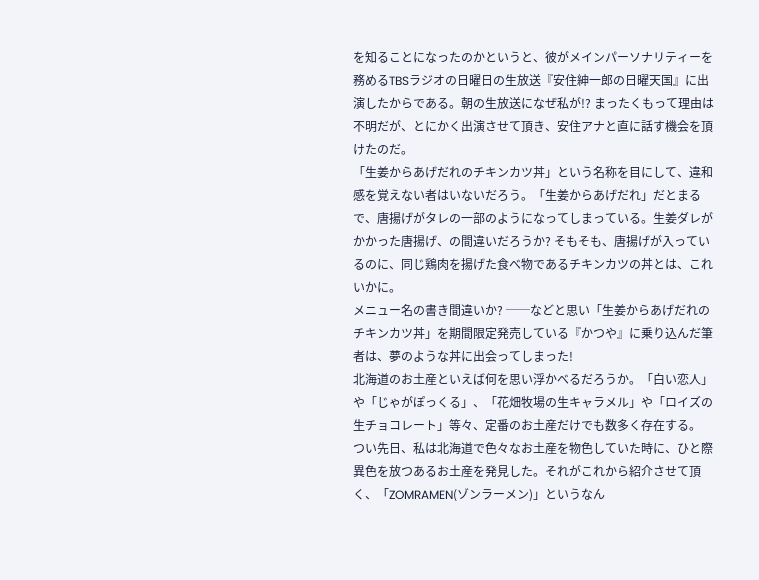を知ることになったのかというと、彼がメインパーソナリティーを務めるTBSラジオの日曜日の生放送『安住紳一郎の日曜天国』に出演したからである。朝の生放送になぜ私が!? まったくもって理由は不明だが、とにかく出演させて頂き、安住アナと直に話す機会を頂けたのだ。
「生姜からあげだれのチキンカツ丼」という名称を目にして、違和感を覚えない者はいないだろう。「生姜からあげだれ」だとまるで、唐揚げがタレの一部のようになってしまっている。生姜ダレがかかった唐揚げ、の間違いだろうか? そもそも、唐揚げが入っているのに、同じ鶏肉を揚げた食べ物であるチキンカツの丼とは、これいかに。
メニュー名の書き間違いか? ──などと思い「生姜からあげだれのチキンカツ丼」を期間限定発売している『かつや』に乗り込んだ筆者は、夢のような丼に出会ってしまった!
北海道のお土産といえば何を思い浮かべるだろうか。「白い恋人」や「じゃがぽっくる」、「花畑牧場の生キャラメル」や「ロイズの生チョコレート」等々、定番のお土産だけでも数多く存在する。
つい先日、私は北海道で色々なお土産を物色していた時に、ひと際異色を放つあるお土産を発見した。それがこれから紹介させて頂く、「ZOMRAMEN(ゾンラーメン)」というなん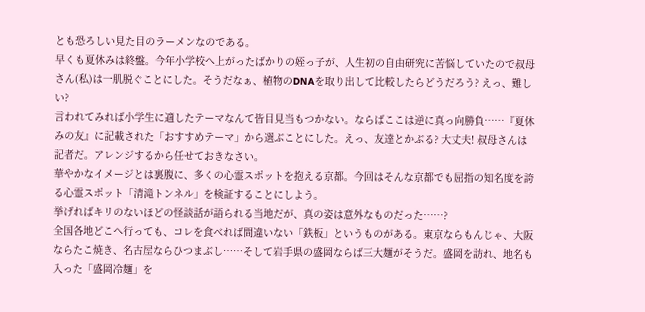とも恐ろしい見た目のラーメンなのである。
早くも夏休みは終盤。今年小学校へ上がったばかりの姪っ子が、人生初の自由研究に苦悩していたので叔母さん(私)は一肌脱ぐことにした。そうだなぁ、植物のDNAを取り出して比較したらどうだろう? えっ、難しい?
言われてみれば小学生に適したテーマなんて皆目見当もつかない。ならばここは逆に真っ向勝負……『夏休みの友』に記載された「おすすめテーマ」から選ぶことにした。えっ、友達とかぶる? 大丈夫! 叔母さんは記者だ。アレンジするから任せておきなさい。
華やかなイメージとは裏腹に、多くの心霊スポットを抱える京都。今回はそんな京都でも屈指の知名度を誇る心霊スポット「清滝トンネル」を検証することにしよう。
挙げればキリのないほどの怪談話が語られる当地だが、真の姿は意外なものだった……?
全国各地どこへ行っても、コレを食べれば間違いない「鉄板」というものがある。東京ならもんじゃ、大阪ならたこ焼き、名古屋ならひつまぶし……そして岩手県の盛岡ならば三大麺がそうだ。盛岡を訪れ、地名も入った「盛岡冷麺」を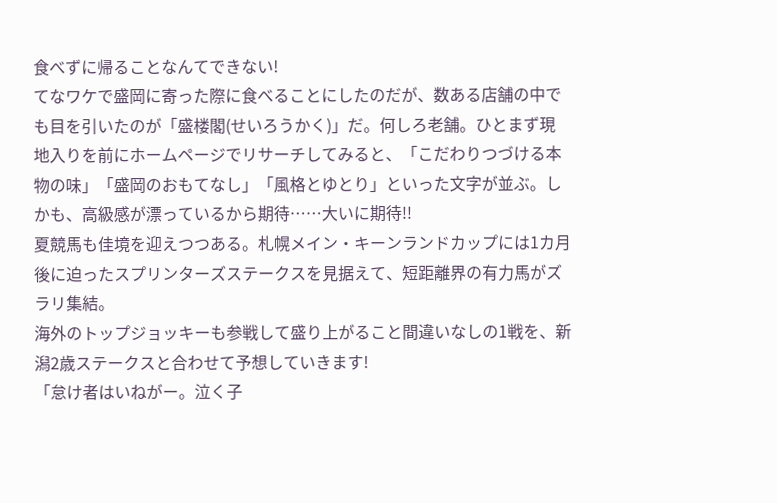食べずに帰ることなんてできない!
てなワケで盛岡に寄った際に食べることにしたのだが、数ある店舗の中でも目を引いたのが「盛楼閣(せいろうかく)」だ。何しろ老舗。ひとまず現地入りを前にホームページでリサーチしてみると、「こだわりつづける本物の味」「盛岡のおもてなし」「風格とゆとり」といった文字が並ぶ。しかも、高級感が漂っているから期待……大いに期待!!
夏競馬も佳境を迎えつつある。札幌メイン・キーンランドカップには1カ月後に迫ったスプリンターズステークスを見据えて、短距離界の有力馬がズラリ集結。
海外のトップジョッキーも参戦して盛り上がること間違いなしの1戦を、新潟2歳ステークスと合わせて予想していきます!
「怠け者はいねがー。泣く子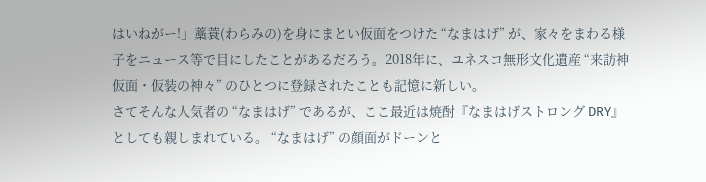はいねがー!」藁蓑(わらみの)を身にまとい仮面をつけた “なまはげ” が、家々をまわる様子をニュース等で目にしたことがあるだろう。2018年に、ユネスコ無形文化遺産 “来訪神 仮面・仮装の神々” のひとつに登録されたことも記憶に新しい。
さてそんな人気者の “なまはげ” であるが、ここ最近は焼酎『なまはげストロング DRY』としても親しまれている。 “なまはげ” の顔面がドーンと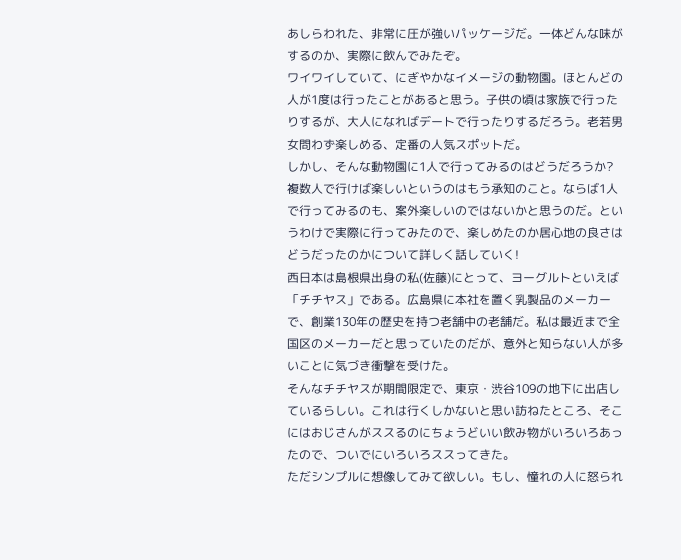あしらわれた、非常に圧が強いパッケージだ。一体どんな味がするのか、実際に飲んでみたぞ。
ワイワイしていて、にぎやかなイメージの動物園。ほとんどの人が1度は行ったことがあると思う。子供の頃は家族で行ったりするが、大人になればデートで行ったりするだろう。老若男女問わず楽しめる、定番の人気スポットだ。
しかし、そんな動物園に1人で行ってみるのはどうだろうか? 複数人で行けば楽しいというのはもう承知のこと。ならば1人で行ってみるのも、案外楽しいのではないかと思うのだ。というわけで実際に行ってみたので、楽しめたのか居心地の良さはどうだったのかについて詳しく話していく!
西日本は島根県出身の私(佐藤)にとって、ヨーグルトといえば「チチヤス」である。広島県に本社を置く乳製品のメーカーで、創業130年の歴史を持つ老舗中の老舗だ。私は最近まで全国区のメーカーだと思っていたのだが、意外と知らない人が多いことに気づき衝撃を受けた。
そんなチチヤスが期間限定で、東京・渋谷109の地下に出店しているらしい。これは行くしかないと思い訪ねたところ、そこにはおじさんがススるのにちょうどいい飲み物がいろいろあったので、ついでにいろいろススってきた。
ただシンプルに想像してみて欲しい。もし、憧れの人に怒られ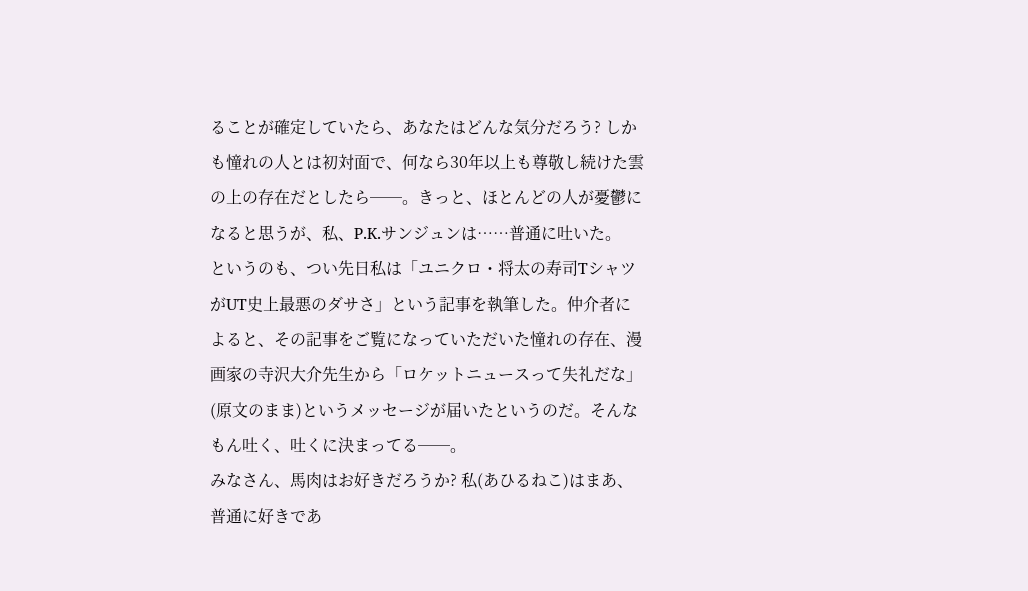ることが確定していたら、あなたはどんな気分だろう? しかも憧れの人とは初対面で、何なら30年以上も尊敬し続けた雲の上の存在だとしたら──。きっと、ほとんどの人が憂鬱になると思うが、私、P.K.サンジュンは……普通に吐いた。
というのも、つい先日私は「ユニクロ・将太の寿司TシャツがUT史上最悪のダサさ」という記事を執筆した。仲介者によると、その記事をご覧になっていただいた憧れの存在、漫画家の寺沢大介先生から「ロケットニュースって失礼だな」(原文のまま)というメッセージが届いたというのだ。そんなもん吐く、吐くに決まってる──。
みなさん、馬肉はお好きだろうか? 私(あひるねこ)はまあ、普通に好きであ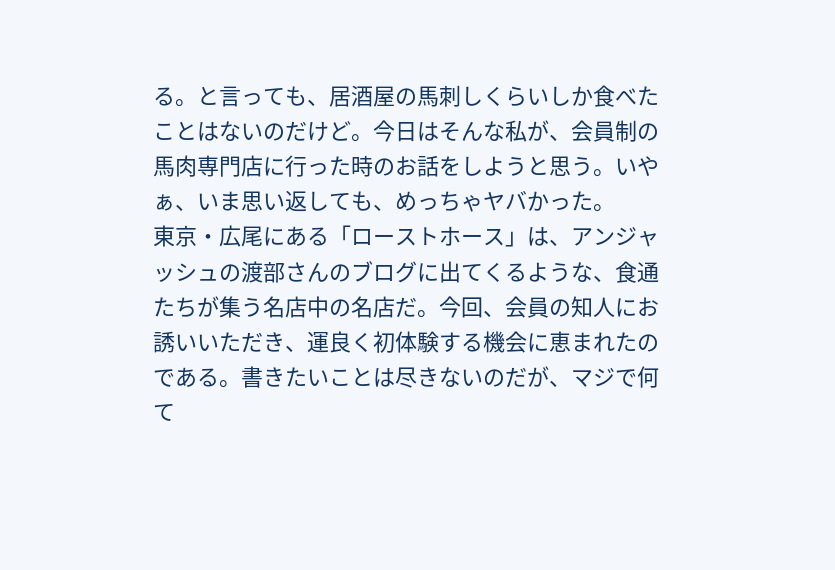る。と言っても、居酒屋の馬刺しくらいしか食べたことはないのだけど。今日はそんな私が、会員制の馬肉専門店に行った時のお話をしようと思う。いやぁ、いま思い返しても、めっちゃヤバかった。
東京・広尾にある「ローストホース」は、アンジャッシュの渡部さんのブログに出てくるような、食通たちが集う名店中の名店だ。今回、会員の知人にお誘いいただき、運良く初体験する機会に恵まれたのである。書きたいことは尽きないのだが、マジで何て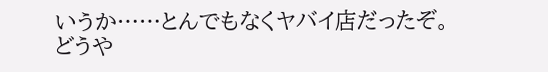いうか……とんでもなくヤバイ店だったぞ。
どうや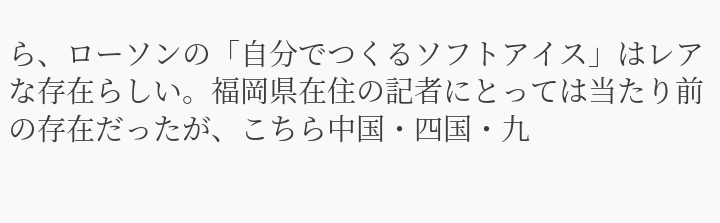ら、ローソンの「自分でつくるソフトアイス」はレアな存在らしい。福岡県在住の記者にとっては当たり前の存在だったが、こちら中国・四国・九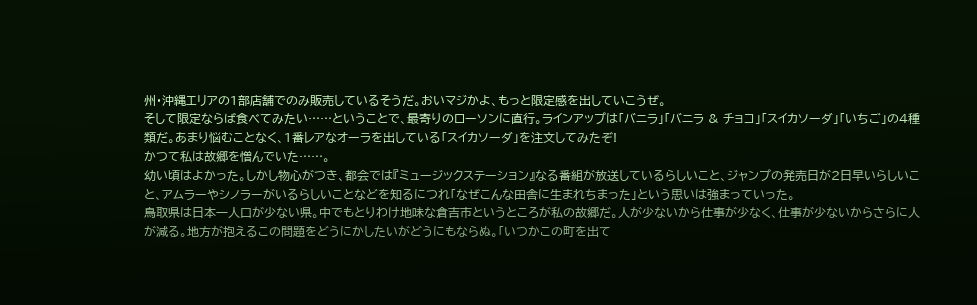州・沖縄エリアの1部店舗でのみ販売しているそうだ。おいマジかよ、もっと限定感を出していこうぜ。
そして限定ならば食べてみたい……ということで、最寄りのローソンに直行。ラインアップは「バニラ」「バニラ & チョコ」「スイカソーダ」「いちご」の4種類だ。あまり悩むことなく、1番レアなオーラを出している「スイカソーダ」を注文してみたぞ!
かつて私は故郷を憎んでいた……。
幼い頃はよかった。しかし物心がつき、都会では『ミュージックステーション』なる番組が放送しているらしいこと、ジャンプの発売日が2日早いらしいこと、アムラーやシノラーがいるらしいことなどを知るにつれ「なぜこんな田舎に生まれちまった」という思いは強まっていった。
鳥取県は日本一人口が少ない県。中でもとりわけ地味な倉吉市というところが私の故郷だ。人が少ないから仕事が少なく、仕事が少ないからさらに人が減る。地方が抱えるこの問題をどうにかしたいがどうにもならぬ。「いつかこの町を出て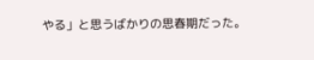やる」と思うばかりの思春期だった。